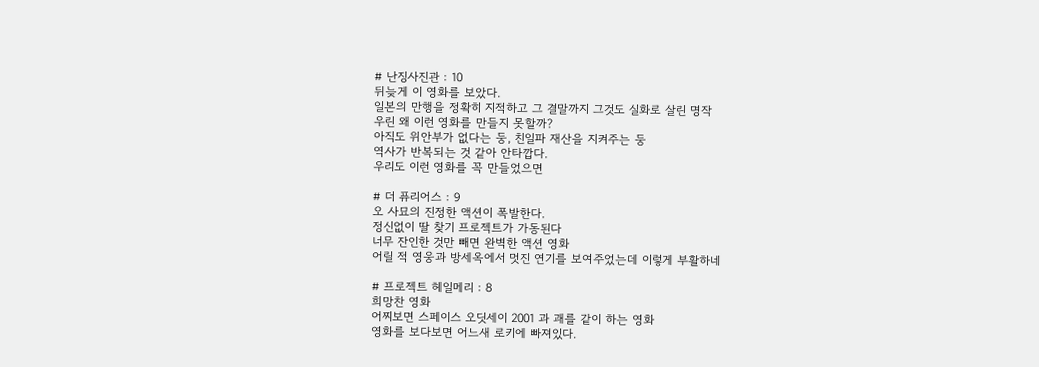# 난징사진관 : 10
뒤늦게 이 영화를 보았다.
일본의 만행을 정확히 지적하고 그 결말까지 그것도 실화로 살린 명작
우린 왜 이런 영화를 만들지 못할까?
아직도 위안부가 없다는 둥, 친일파 재산을 지켜주는 둥
역사가 반복되는 것 같아 안타깝다.
우리도 이런 영화를 꼭 만들었으면

# 더 퓨리어스 : 9
오 사묘의 진정한 액션이 폭발한다.
정신없이 딸 찾기 프로젝트가 가동된다
너무 잔인한 것만 빼면 완벽한 액션 영화
어릴 적 영웅과 방세옥에서 멋진 연기를 보여주었는데 이렇게 부활하네

# 프로젝트 헤일메리 : 8
희망찬 영화
어찌보면 스페이스 오딧세이 2001 과 괘를 같이 하는 영화
영화를 보다보면 어느새 로키에 빠져있다.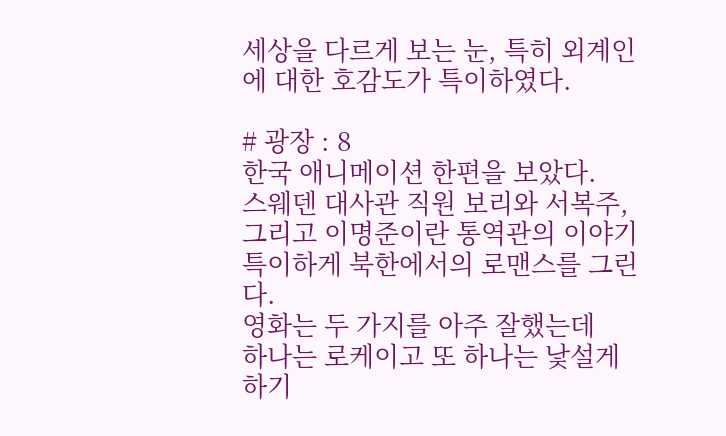세상을 다르게 보는 눈, 특히 외계인에 대한 호감도가 특이하였다.

# 광장 : 8
한국 애니메이션 한편을 보았다.
스웨덴 대사관 직원 보리와 서복주, 그리고 이명준이란 통역관의 이야기
특이하게 북한에서의 로맨스를 그린다.
영화는 두 가지를 아주 잘했는데
하나는 로케이고 또 하나는 낯설게 하기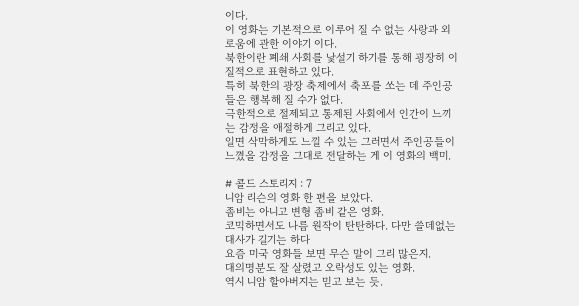이다.
이 영화는 기본적으로 이루어 질 수 없는 사랑과 외로움에 관한 이야기 이다.
북한이란 폐쇄 사회를 낯설기 하기를 통해 굉장히 이질적으로 표현하고 있다.
특히 북한의 광장 축제에서 축포를 쏘는 데 주인공들은 행복해 질 수가 없다.
극한적으로 절제되고 통제된 사회에서 인간이 느끼는 감정을 애절하게 그리고 있다.
일면 삭막하게도 느낄 수 있는 그러면서 주인공들이 느꼈을 감정을 그대로 전달하는 게 이 영화의 백미.

# 콜드 스토리지 : 7
니암 리슨의 영화 한 편을 보았다.
좀비는 아니고 변형 좀비 같은 영화.
코믹하면서도 나름 원작이 탄탄하다. 다만 쓸데없는 대사가 길기는 하다
요즘 미국 영화들 보면 무슨 말이 그리 많은지.
대의명분도 잘 살렸고 오락성도 있는 영화.
역시 니암 할아버지는 믿고 보는 듯.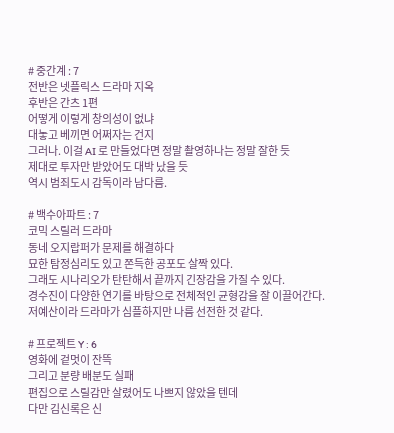# 중간계 : 7
전반은 넷플릭스 드라마 지옥
후반은 간츠 1편
어떻게 이렇게 창의성이 없냐
대놓고 베끼면 어쩌자는 건지
그러나. 이걸 AI 로 만들었다면 정말 촬영하나는 정말 잘한 듯
제대로 투자만 받았어도 대박 났을 듯
역시 범죄도시 감독이라 남다름.

# 백수아파트 : 7
코믹 스릴러 드라마
동네 오지랍퍼가 문제를 해결하다
묘한 탐정심리도 있고 쫀득한 공포도 살짝 있다.
그래도 시나리오가 탄탄해서 끝까지 긴장감을 가질 수 있다.
경수진이 다양한 연기를 바탕으로 전체적인 균형감을 잘 이끌어간다.
저예산이라 드라마가 심플하지만 나름 선전한 것 같다.

# 프로젝트 Y : 6
영화에 겉멋이 잔뜩
그리고 분량 배분도 실패
편집으로 스릴감만 살렸어도 나쁘지 않았을 텐데
다만 김신록은 신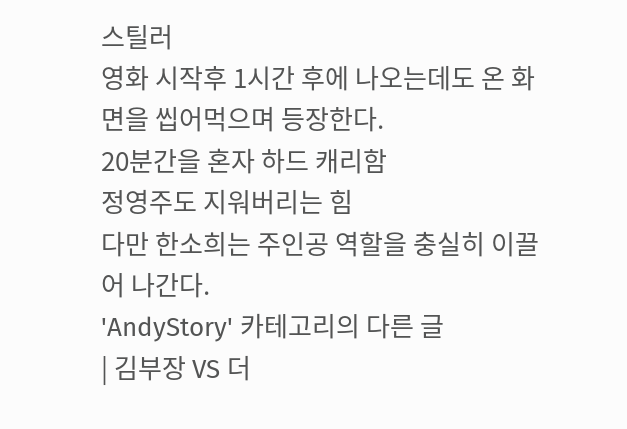스틸러
영화 시작후 1시간 후에 나오는데도 온 화면을 씹어먹으며 등장한다.
20분간을 혼자 하드 캐리함
정영주도 지워버리는 힘
다만 한소희는 주인공 역할을 충실히 이끌어 나간다.
'AndyStory' 카테고리의 다른 글
| 김부장 VS 더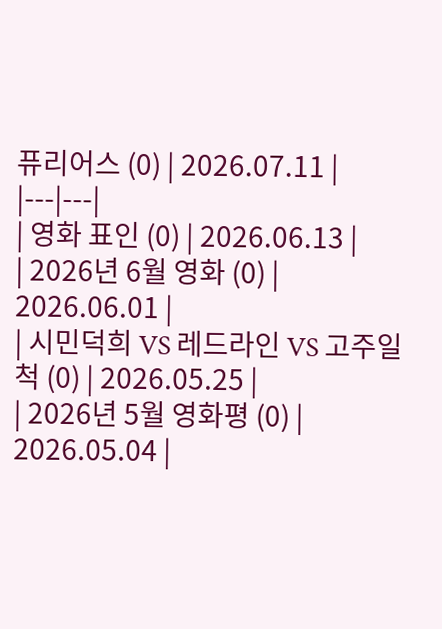퓨리어스 (0) | 2026.07.11 |
|---|---|
| 영화 표인 (0) | 2026.06.13 |
| 2026년 6월 영화 (0) | 2026.06.01 |
| 시민덕희 VS 레드라인 VS 고주일척 (0) | 2026.05.25 |
| 2026년 5월 영화평 (0) | 2026.05.04 |